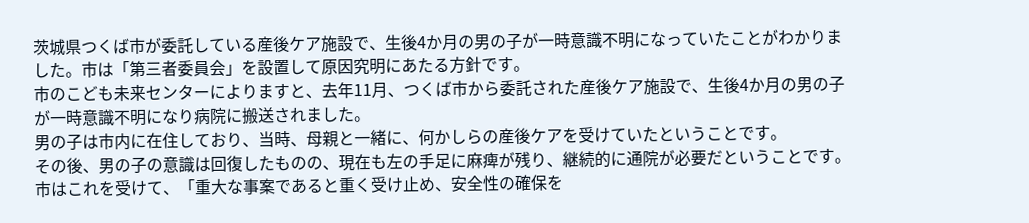茨城県つくば市が委託している産後ケア施設で、生後4か月の男の子が一時意識不明になっていたことがわかりました。市は「第三者委員会」を設置して原因究明にあたる方針です。
市のこども未来センターによりますと、去年11月、つくば市から委託された産後ケア施設で、生後4か月の男の子が一時意識不明になり病院に搬送されました。
男の子は市内に在住しており、当時、母親と一緒に、何かしらの産後ケアを受けていたということです。
その後、男の子の意識は回復したものの、現在も左の手足に麻痺が残り、継続的に通院が必要だということです。
市はこれを受けて、「重大な事案であると重く受け止め、安全性の確保を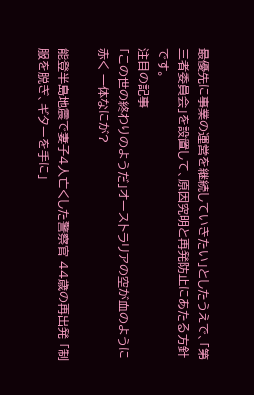最優先に事業の運営を継続していきたい」としたうえで、「第三者委員会」を設置して、原因究明と再発防止にあたる方針です。
注目の記事
「この世の終わりのようだ」オーストラリアの空が血のように赤く 一体なにが?

能登半島地震で妻子4人亡くした警察官 44歳の再出発 「制服を脱ぎ、ギターを手に」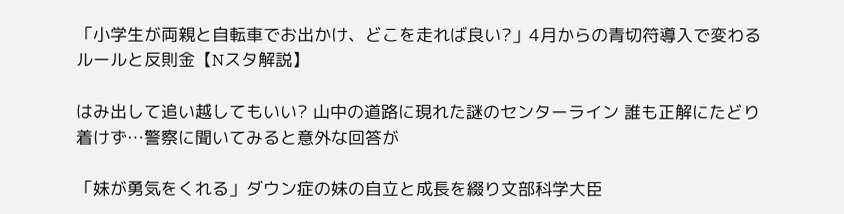「小学生が両親と自転車でお出かけ、どこを走れば良い?」4月からの青切符導入で変わるルールと反則金【Nスタ解説】

はみ出して追い越してもいい? 山中の道路に現れた謎のセンターライン 誰も正解にたどり着けず…警察に聞いてみると意外な回答が

「妹が勇気をくれる」ダウン症の妹の自立と成長を綴り文部科学大臣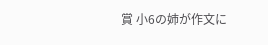賞 小6の姉が作文に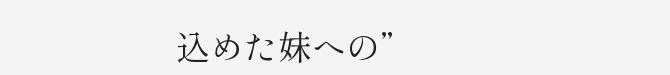込めた妹への”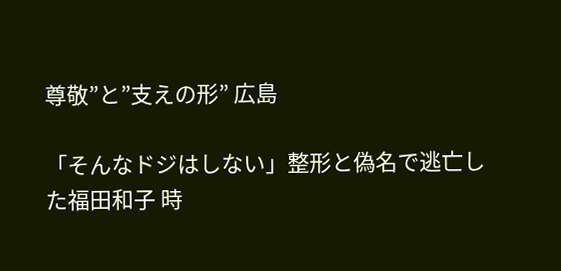尊敬”と”支えの形” 広島

「そんなドジはしない」整形と偽名で逃亡した福田和子 時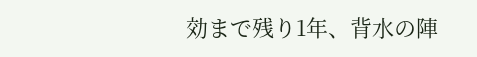効まで残り1年、背水の陣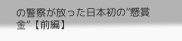の警察が放った日本初の“懸賞金”【前編】